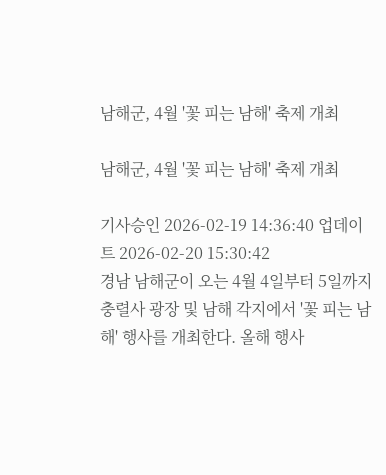남해군, 4월 '꽃 피는 남해' 축제 개최

남해군, 4월 '꽃 피는 남해' 축제 개최

기사승인 2026-02-19 14:36:40 업데이트 2026-02-20 15:30:42
경남 남해군이 오는 4월 4일부터 5일까지 충렬사 광장 및 남해 각지에서 '꽃 피는 남해' 행사를 개최한다. 올해 행사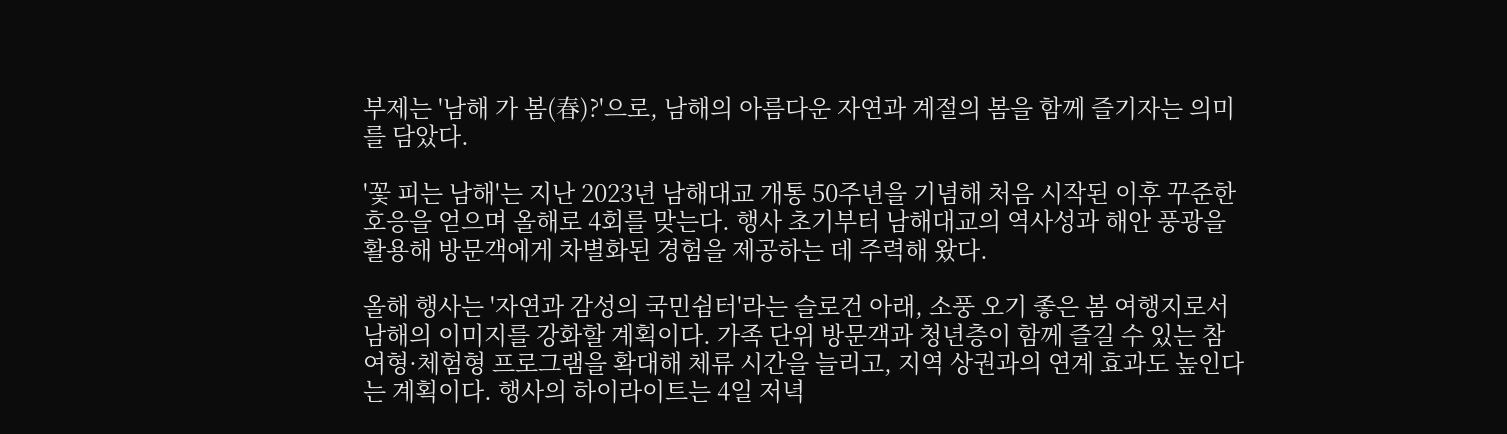부제는 '남해 가 봄(春)?'으로, 남해의 아름다운 자연과 계절의 봄을 함께 즐기자는 의미를 담았다.

'꽃 피는 남해'는 지난 2023년 남해대교 개통 50주년을 기념해 처음 시작된 이후 꾸준한 호응을 얻으며 올해로 4회를 맞는다. 행사 초기부터 남해대교의 역사성과 해안 풍광을 활용해 방문객에게 차별화된 경험을 제공하는 데 주력해 왔다.

올해 행사는 '자연과 감성의 국민쉼터'라는 슬로건 아래, 소풍 오기 좋은 봄 여행지로서 남해의 이미지를 강화할 계획이다. 가족 단위 방문객과 청년층이 함께 즐길 수 있는 참여형·체험형 프로그램을 확대해 체류 시간을 늘리고, 지역 상권과의 연계 효과도 높인다는 계획이다. 행사의 하이라이트는 4일 저녁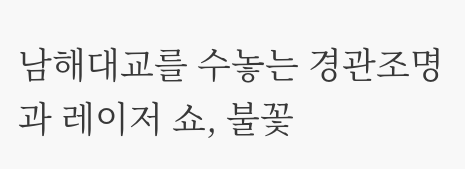남해대교를 수놓는 경관조명과 레이저 쇼, 불꽃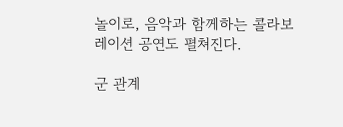놀이로, 음악과 함께하는 콜라보레이션 공연도 펼쳐진다.

군 관계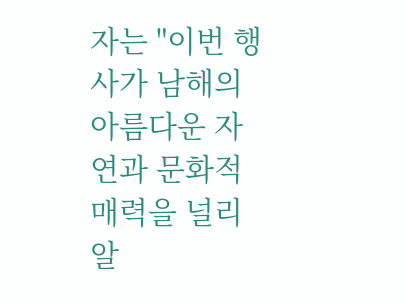자는 "이번 행사가 남해의 아름다운 자연과 문화적 매력을 널리 알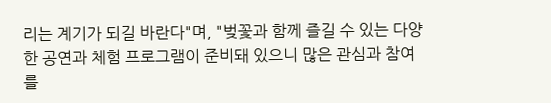리는 계기가 되길 바란다"며, "벚꽃과 함께 즐길 수 있는 다양한 공연과 체험 프로그램이 준비돼 있으니 많은 관심과 참여를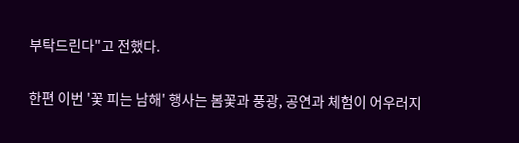부탁드린다"고 전했다.

한편 이번 '꽃 피는 남해' 행사는 봄꽃과 풍광, 공연과 체험이 어우러지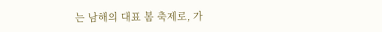는 남해의 대표 봄 축제로, 가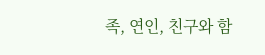족, 연인, 친구와 함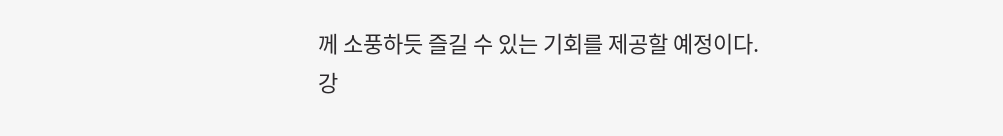께 소풍하듯 즐길 수 있는 기회를 제공할 예정이다.
강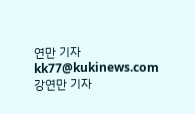연만 기자
kk77@kukinews.com
강연만 기자